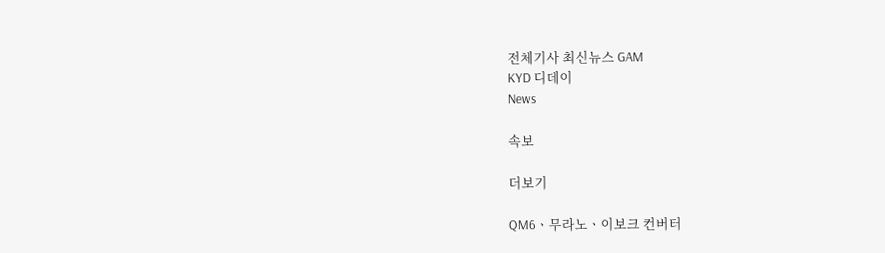전체기사 최신뉴스 GAM
KYD 디데이
News

속보

더보기

QM6ㆍ무라노ㆍ이보크 컨버터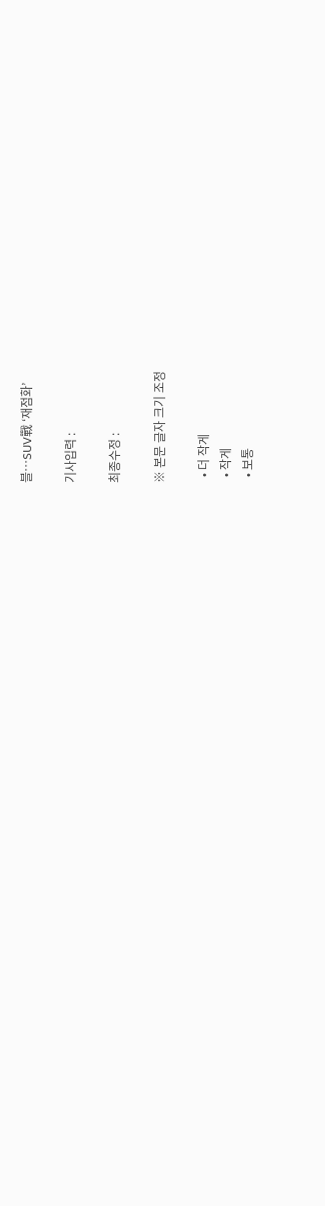블…SUV戰 ‘재점화’

기사입력 :

최종수정 :

※ 본문 글자 크기 조정

  • 더 작게
  • 작게
  • 보통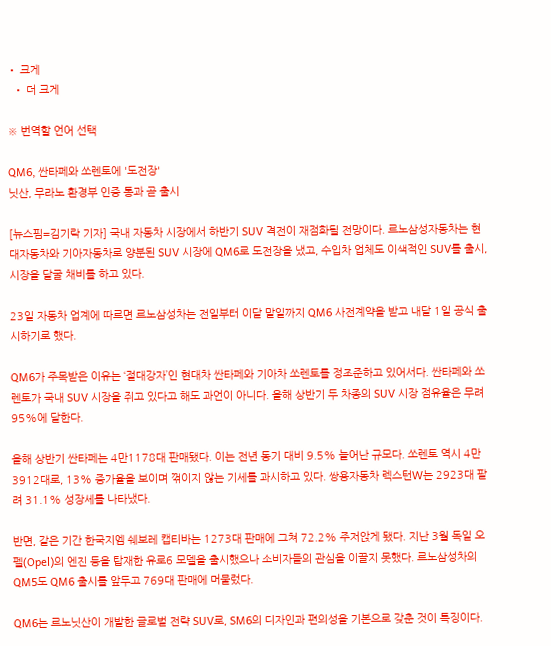• 크게
  • 더 크게

※ 번역할 언어 선택

QM6, 싼타페와 쏘렌토에 '도전장'
닛산, 무라노 환경부 인증 통과 곧 출시

[뉴스핌=김기락 기자] 국내 자동차 시장에서 하반기 SUV 격전이 재점화될 전망이다. 르노삼성자동차는 현대자동차와 기아자동차로 양분된 SUV 시장에 QM6로 도전장을 냈고, 수입차 업체도 이색적인 SUV를 출시, 시장을 달굴 채비를 하고 있다.

23일 자동차 업계에 따르면 르노삼성차는 전일부터 이달 말일까지 QM6 사전계약을 받고 내달 1일 공식 출시하기로 했다.

QM6가 주목받은 이유는 ‘절대강자’인 현대차 싼타페와 기아차 쏘렌토를 정조준하고 있어서다. 싼타페와 쏘렌토가 국내 SUV 시장을 쥐고 있다고 해도 과언이 아니다. 올해 상반기 두 차종의 SUV 시장 점유율은 무려 95%에 달한다.

올해 상반기 싼타페는 4만1178대 판매됐다. 이는 전년 동기 대비 9.5% 늘어난 규모다. 쏘렌토 역시 4만3912대로, 13% 증가율을 보이며 꺾이지 않는 기세를 과시하고 있다. 쌍용자동차 렉스턴W는 2923대 팔려 31.1% 성장세를 나타냈다.

반면, 같은 기간 한국지엠 쉐보레 캡티바는 1273대 판매에 그쳐 72.2% 주저앉게 됐다. 지난 3월 독일 오펠(Opel)의 엔진 등을 탑재한 유로6 모델을 출시했으나 소비자들의 관심을 이끌지 못했다. 르노삼성차의 QM5도 QM6 출시를 앞두고 769대 판매에 머물렀다.

QM6는 르노닛산이 개발한 글로벌 전략 SUV로, SM6의 디자인과 편의성을 기본으로 갖춘 것이 특징이다.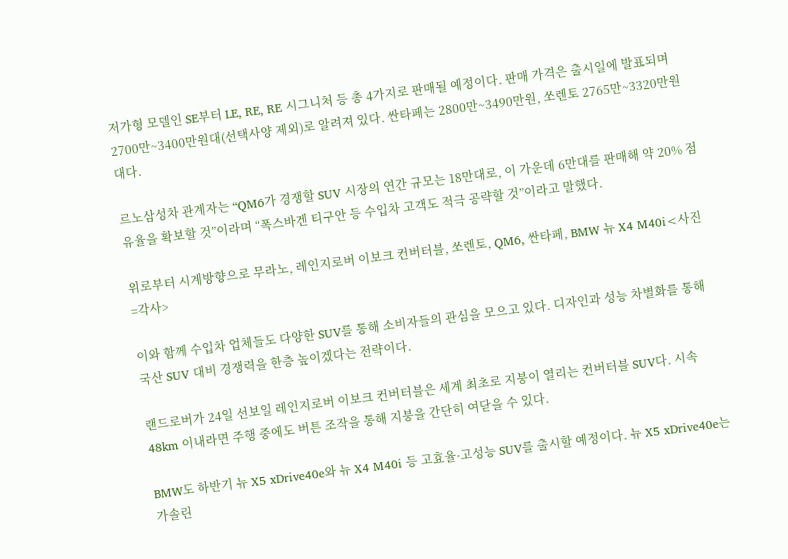저가형 모델인 SE부터 LE, RE, RE 시그니처 등 총 4가지로 판매될 예정이다. 판매 가격은 출시일에 발표되며 2700만~3400만원대(선택사양 제외)로 알려져 있다. 싼타페는 2800만~3490만원, 쏘렌토 2765만~3320만원대다.

르노삼성차 관계자는 “QM6가 경쟁할 SUV 시장의 연간 규모는 18만대로, 이 가운데 6만대를 판매해 약 20% 점유율을 확보할 것”이라며 “폭스바겐 티구안 등 수입차 고객도 적극 공략할 것”이라고 말했다.

위로부터 시계방향으로 무라노, 레인지로버 이보크 컨버터블, 쏘렌토, QM6, 싼타페, BMW 뉴 X4 M40i<사진=각사>

이와 함께 수입차 업체들도 다양한 SUV를 통해 소비자들의 관심을 모으고 있다. 디자인과 성능 차별화를 통해 국산 SUV 대비 경쟁력을 한층 높이겠다는 전략이다.

랜드로버가 24일 선보일 레인지로버 이보크 컨버터블은 세계 최초로 지붕이 열리는 컨버터블 SUV다. 시속 48km 이내라면 주행 중에도 버튼 조작을 통해 지붕을 간단히 여닫을 수 있다.

BMW도 하반기 뉴 X5 xDrive40e와 뉴 X4 M40i 등 고효율·고성능 SUV를 출시할 예정이다. 뉴 X5 xDrive40e는 가솔린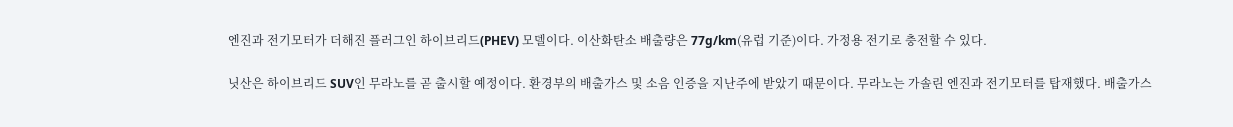엔진과 전기모터가 더해진 플러그인 하이브리드(PHEV) 모델이다. 이산화탄소 배출량은 77g/km(유럽 기준)이다. 가정용 전기로 충전할 수 있다.

닛산은 하이브리드 SUV인 무라노를 곧 출시할 예정이다. 환경부의 배출가스 및 소음 인증을 지난주에 받았기 때문이다. 무라노는 가솔린 엔진과 전기모터를 탑재했다. 배출가스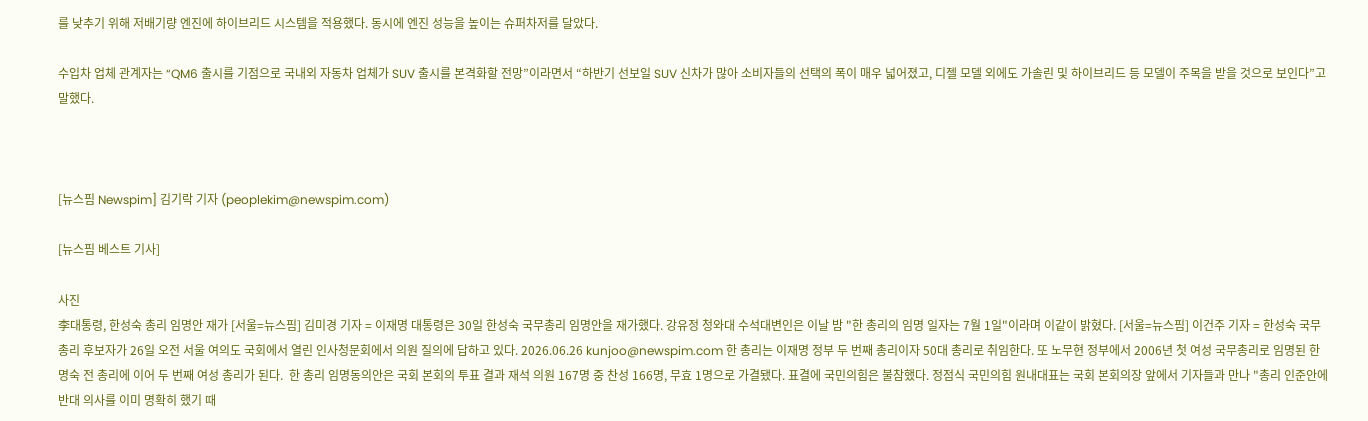를 낮추기 위해 저배기량 엔진에 하이브리드 시스템을 적용했다. 동시에 엔진 성능을 높이는 슈퍼차저를 달았다.

수입차 업체 관계자는 “QM6 출시를 기점으로 국내외 자동차 업체가 SUV 출시를 본격화할 전망”이라면서 “하반기 선보일 SUV 신차가 많아 소비자들의 선택의 폭이 매우 넓어졌고, 디젤 모델 외에도 가솔린 및 하이브리드 등 모델이 주목을 받을 것으로 보인다”고 말했다.



[뉴스핌 Newspim] 김기락 기자 (peoplekim@newspim.com)

[뉴스핌 베스트 기사]

사진
李대통령, 한성숙 총리 임명안 재가 [서울=뉴스핌] 김미경 기자 = 이재명 대통령은 30일 한성숙 국무총리 임명안을 재가했다. 강유정 청와대 수석대변인은 이날 밤 "한 총리의 임명 일자는 7월 1일"이라며 이같이 밝혔다. [서울=뉴스핌] 이건주 기자 = 한성숙 국무총리 후보자가 26일 오전 서울 여의도 국회에서 열린 인사청문회에서 의원 질의에 답하고 있다. 2026.06.26 kunjoo@newspim.com 한 총리는 이재명 정부 두 번째 총리이자 50대 총리로 취임한다. 또 노무현 정부에서 2006년 첫 여성 국무총리로 임명된 한명숙 전 총리에 이어 두 번째 여성 총리가 된다.  한 총리 임명동의안은 국회 본회의 투표 결과 재석 의원 167명 중 찬성 166명, 무효 1명으로 가결됐다. 표결에 국민의힘은 불참했다. 정점식 국민의힘 원내대표는 국회 본회의장 앞에서 기자들과 만나 "총리 인준안에 반대 의사를 이미 명확히 했기 때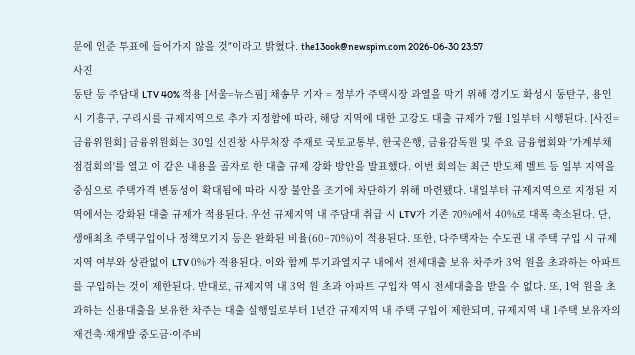문에 인준 투표에 들어가지 않을 것"이라고 밝혔다. the13ook@newspim.com 2026-06-30 23:57
사진
동탄 등 주담대 LTV 40% 적용 [서울=뉴스핌] 채송무 기자 = 정부가 주택시장 과열을 막기 위해 경기도 화성시 동탄구, 용인시 기흥구, 구리시를 규제지역으로 추가 지정함에 따라, 해당 지역에 대한 고강도 대출 규제가 7월 1일부터 시행된다. [사진=금융위원회] 금융위원회는 30일 신진창 사무처장 주재로 국토교통부, 한국은행, 금융감독원 및 주요 금융협회와 '가계부채 점검회의'를 열고 이 같은 내용을 골자로 한 대출 규제 강화 방안을 발표했다. 이번 회의는 최근 반도체 벨트 등 일부 지역을 중심으로 주택가격 변동성이 확대됨에 따라 시장 불안을 조기에 차단하기 위해 마련됐다. 내일부터 규제지역으로 지정된 지역에서는 강화된 대출 규제가 적용된다. 우선 규제지역 내 주담대 취급 시 LTV가 기존 70%에서 40%로 대폭 축소된다. 단, 생애최초 주택구입이나 정책모기지 등은 완화된 비율(60~70%)이 적용된다. 또한, 다주택자는 수도권 내 주택 구입 시 규제지역 여부와 상관없이 LTV 0%가 적용된다. 이와 함께 투기과열지구 내에서 전세대출 보유 차주가 3억 원을 초과하는 아파트를 구입하는 것이 제한된다. 반대로, 규제지역 내 3억 원 초과 아파트 구입자 역시 전세대출을 받을 수 없다. 또, 1억 원을 초과하는 신용대출을 보유한 차주는 대출 실행일로부터 1년간 규제지역 내 주택 구입이 제한되며, 규제지역 내 1주택 보유자의 재건축·재개발 중도금·이주비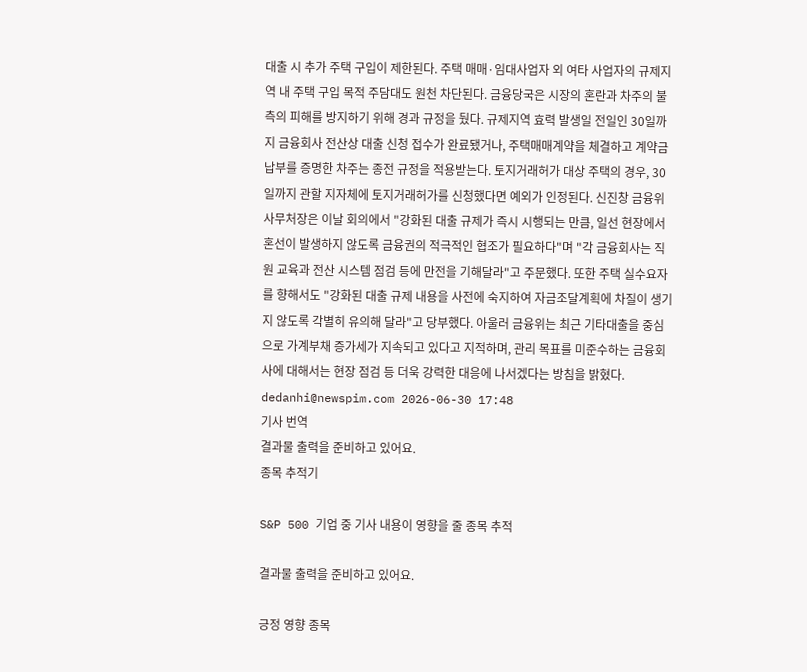대출 시 추가 주택 구입이 제한된다. 주택 매매·임대사업자 외 여타 사업자의 규제지역 내 주택 구입 목적 주담대도 원천 차단된다. 금융당국은 시장의 혼란과 차주의 불측의 피해를 방지하기 위해 경과 규정을 뒀다. 규제지역 효력 발생일 전일인 30일까지 금융회사 전산상 대출 신청 접수가 완료됐거나, 주택매매계약을 체결하고 계약금 납부를 증명한 차주는 종전 규정을 적용받는다. 토지거래허가 대상 주택의 경우, 30일까지 관할 지자체에 토지거래허가를 신청했다면 예외가 인정된다. 신진창 금융위 사무처장은 이날 회의에서 "강화된 대출 규제가 즉시 시행되는 만큼, 일선 현장에서 혼선이 발생하지 않도록 금융권의 적극적인 협조가 필요하다"며 "각 금융회사는 직원 교육과 전산 시스템 점검 등에 만전을 기해달라"고 주문했다. 또한 주택 실수요자를 향해서도 "강화된 대출 규제 내용을 사전에 숙지하여 자금조달계획에 차질이 생기지 않도록 각별히 유의해 달라"고 당부했다. 아울러 금융위는 최근 기타대출을 중심으로 가계부채 증가세가 지속되고 있다고 지적하며, 관리 목표를 미준수하는 금융회사에 대해서는 현장 점검 등 더욱 강력한 대응에 나서겠다는 방침을 밝혔다. dedanhi@newspim.com 2026-06-30 17:48
기사 번역
결과물 출력을 준비하고 있어요.
종목 추적기

S&P 500 기업 중 기사 내용이 영향을 줄 종목 추적

결과물 출력을 준비하고 있어요.

긍정 영향 종목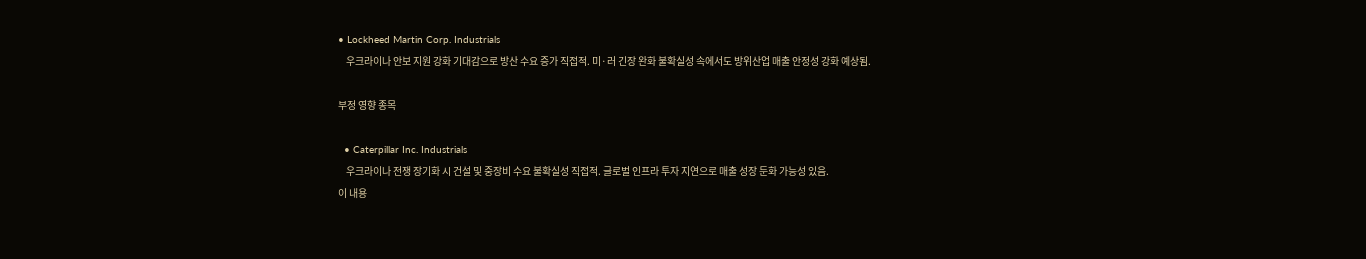• Lockheed Martin Corp. Industrials
    우크라이나 안보 지원 강화 기대감으로 방산 수요 증가 직접적. 미·러 긴장 완화 불확실성 속에서도 방위산업 매출 안정성 강화 예상됨.

부정 영향 종목

  • Caterpillar Inc. Industrials
    우크라이나 전쟁 장기화 시 건설 및 중장비 수요 불확실성 직접적. 글로벌 인프라 투자 지연으로 매출 성장 둔화 가능성 있음.
이 내용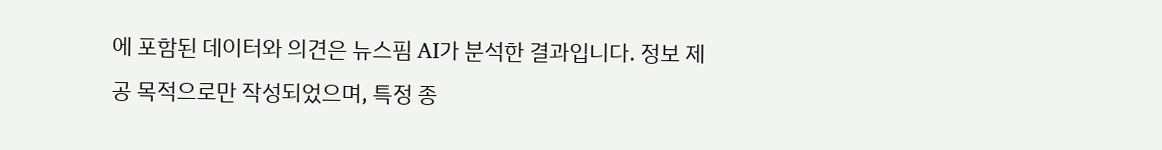에 포함된 데이터와 의견은 뉴스핌 AI가 분석한 결과입니다. 정보 제공 목적으로만 작성되었으며, 특정 종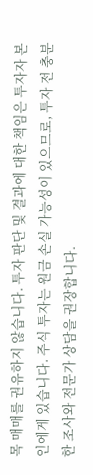목 매매를 권유하지 않습니다. 투자 판단 및 결과에 대한 책임은 투자자 본인에게 있습니다. 주식 투자는 원금 손실 가능성이 있으므로, 투자 전 충분한 조사와 전문가 상담을 권장합니다.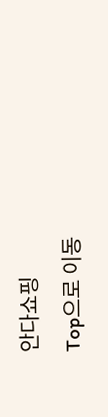안다쇼핑
Top으로 이동